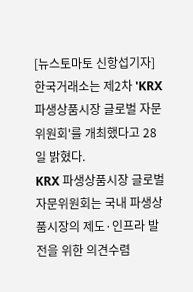[뉴스토마토 신항섭기자] 한국거래소는 제2차 'KRX 파생상품시장 글로벌 자문위원회'를 개최했다고 28일 밝혔다.
KRX 파생상품시장 글로벌 자문위원회는 국내 파생상품시장의 제도·인프라 발전을 위한 의견수렴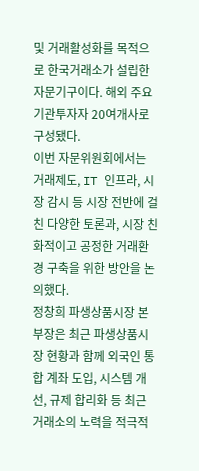및 거래활성화를 목적으로 한국거래소가 설립한 자문기구이다. 해외 주요 기관투자자 20여개사로 구성됐다.
이번 자문위원회에서는 거래제도, IT 인프라, 시장 감시 등 시장 전반에 걸친 다양한 토론과, 시장 친화적이고 공정한 거래환경 구축을 위한 방안을 논의했다.
정창희 파생상품시장 본부장은 최근 파생상품시장 현황과 함께 외국인 통합 계좌 도입, 시스템 개선, 규제 합리화 등 최근 거래소의 노력을 적극적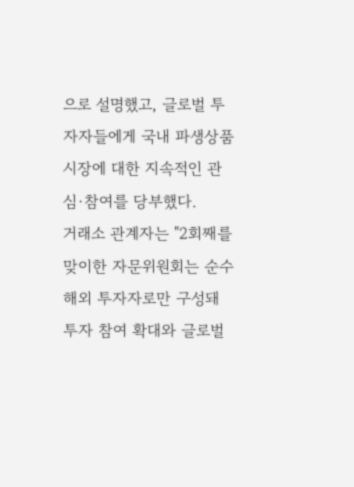으로 설명했고, 글로벌 투자자들에게 국내 파생상품시장에 대한 지속적인 관심·참여를 당부했다.
거래소 관계자는 "2회째를 맞이한 자문위원회는 순수 해외 투자자로만 구성돼 투자 참여 확대와 글로벌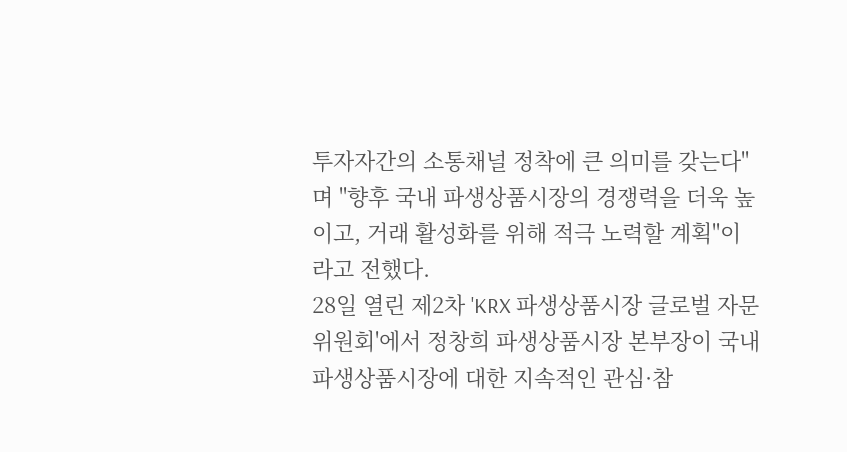투자자간의 소통채널 정착에 큰 의미를 갖는다"며 "향후 국내 파생상품시장의 경쟁력을 더욱 높이고, 거래 활성화를 위해 적극 노력할 계획"이라고 전했다.
28일 열린 제2차 'KRX 파생상품시장 글로벌 자문위원회'에서 정창희 파생상품시장 본부장이 국내 파생상품시장에 대한 지속적인 관심·참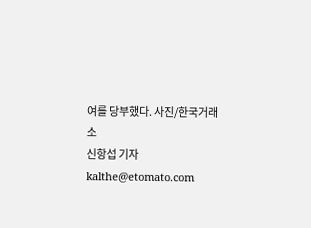여를 당부했다. 사진/한국거래소
신항섭 기자 kalthe@etomato.com